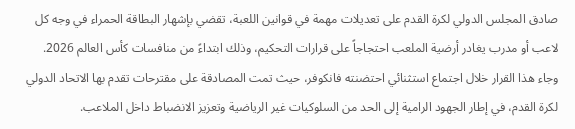صادق المجلس الدولي لكرة القدم على تعديلات مهمة في قوانين اللعبة، تقضي بإشهار البطاقة الحمراء في وجه كل لاعب أو مدرب يغادر أرضية الملعب احتجاجاً على قرارات التحكيم، وذلك ابتداءً من منافسات كأس العالم 2026.
وجاء هذا القرار خلال اجتماع استثنائي احتضنته فانكوفر، حيث تمت المصادقة على مقترحات تقدم بها الاتحاد الدولي لكرة القدم، في إطار الجهود الرامية إلى الحد من السلوكيات غير الرياضية وتعزيز الانضباط داخل الملاعب.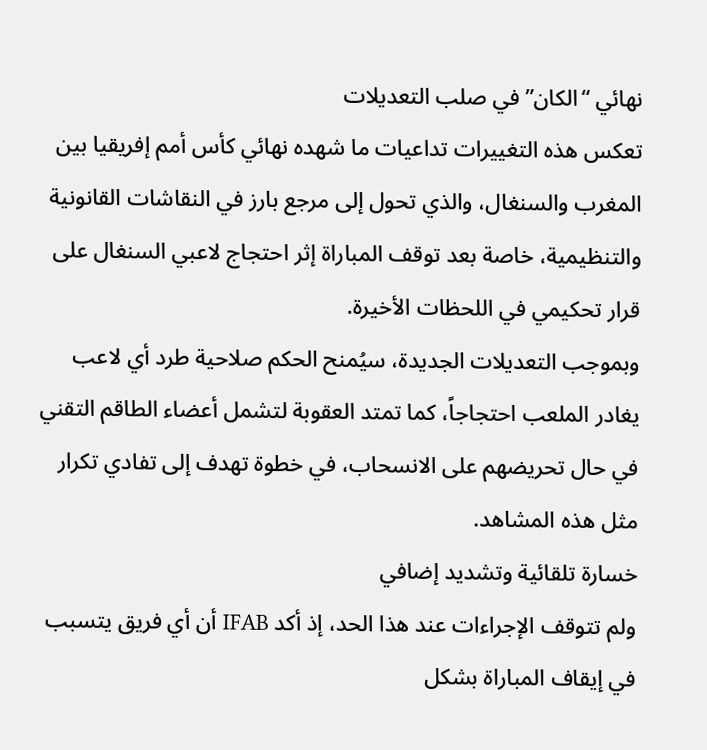نهائي “الكان” في صلب التعديلات
تعكس هذه التغييرات تداعيات ما شهده نهائي كأس أمم إفريقيا بين المغرب والسنغال، والذي تحول إلى مرجع بارز في النقاشات القانونية والتنظيمية، خاصة بعد توقف المباراة إثر احتجاج لاعبي السنغال على قرار تحكيمي في اللحظات الأخيرة.
وبموجب التعديلات الجديدة، سيُمنح الحكم صلاحية طرد أي لاعب يغادر الملعب احتجاجاً، كما تمتد العقوبة لتشمل أعضاء الطاقم التقني في حال تحريضهم على الانسحاب، في خطوة تهدف إلى تفادي تكرار مثل هذه المشاهد.
خسارة تلقائية وتشديد إضافي
ولم تتوقف الإجراءات عند هذا الحد، إذ أكد IFAB أن أي فريق يتسبب في إيقاف المباراة بشكل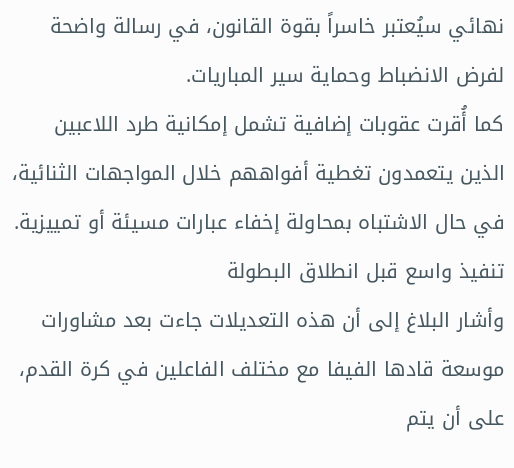نهائي سيُعتبر خاسراً بقوة القانون، في رسالة واضحة لفرض الانضباط وحماية سير المباريات.
كما أُقرت عقوبات إضافية تشمل إمكانية طرد اللاعبين الذين يتعمدون تغطية أفواههم خلال المواجهات الثنائية، في حال الاشتباه بمحاولة إخفاء عبارات مسيئة أو تمييزية.
تنفيذ واسع قبل انطلاق البطولة
وأشار البلاغ إلى أن هذه التعديلات جاءت بعد مشاورات موسعة قادها الفيفا مع مختلف الفاعلين في كرة القدم، على أن يتم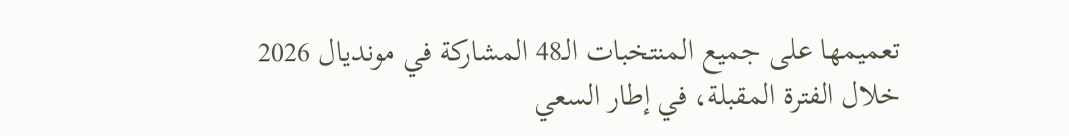تعميمها على جميع المنتخبات الـ48 المشاركة في مونديال 2026 خلال الفترة المقبلة، في إطار السعي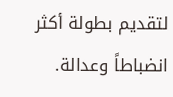لتقديم بطولة أكثر انضباطاً وعدالة.